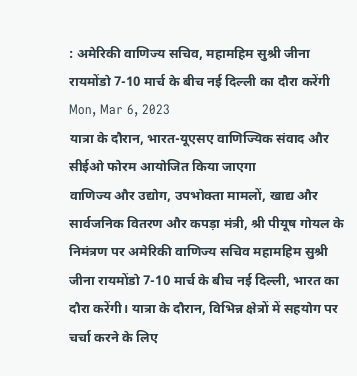: अमेरिकी वाणिज्य सचिव, महामहिम सुश्री जीना रायमोंडो 7-10 मार्च के बीच नई दिल्ली का दौरा करेंगी
Mon, Mar 6, 2023
यात्रा के दौरान, भारत-यूएसए वाणिज्यिक संवाद और सीईओ फोरम आयोजित किया जाएगा
वाणिज्य और उद्योग, उपभोक्ता मामलों, खाद्य और सार्वजनिक वितरण और कपड़ा मंत्री, श्री पीयूष गोयल के निमंत्रण पर अमेरिकी वाणिज्य सचिव महामहिम सुश्री जीना रायमोंडो 7-10 मार्च के बीच नई दिल्ली, भारत का दौरा करेंगी। यात्रा के दौरान, विभिन्न क्षेत्रों में सहयोग पर चर्चा करने के लिए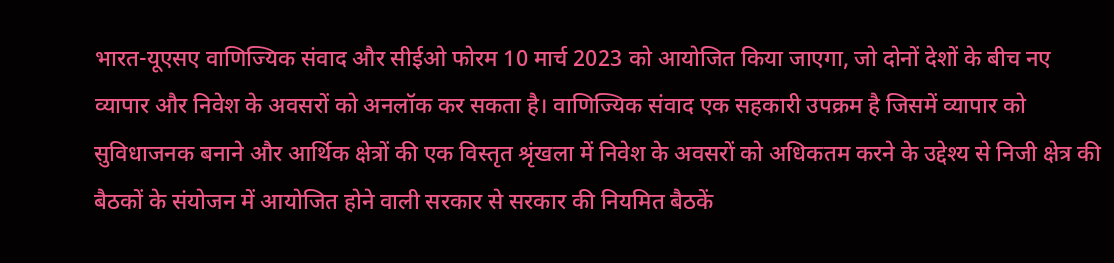भारत-यूएसए वाणिज्यिक संवाद और सीईओ फोरम 10 मार्च 2023 को आयोजित किया जाएगा, जो दोनों देशों के बीच नए व्यापार और निवेश के अवसरों को अनलॉक कर सकता है। वाणिज्यिक संवाद एक सहकारी उपक्रम है जिसमें व्यापार को सुविधाजनक बनाने और आर्थिक क्षेत्रों की एक विस्तृत श्रृंखला में निवेश के अवसरों को अधिकतम करने के उद्देश्य से निजी क्षेत्र की बैठकों के संयोजन में आयोजित होने वाली सरकार से सरकार की नियमित बैठकें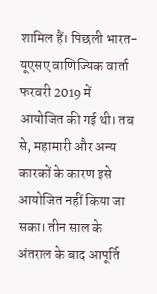शामिल हैं। पिछली भारत-यूएसए वाणिज्यिक वार्ता फरवरी 2019 में आयोजित की गई थी। तब से, महामारी और अन्य कारकों के कारण इसे आयोजित नहीं किया जा सका। तीन साल के अंतराल के बाद आपूर्ति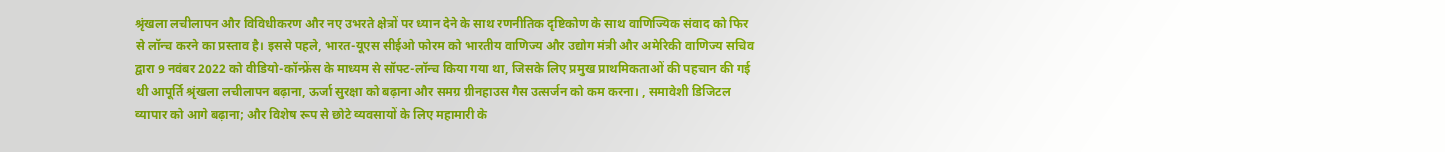श्रृंखला लचीलापन और विविधीकरण और नए उभरते क्षेत्रों पर ध्यान देने के साथ रणनीतिक दृष्टिकोण के साथ वाणिज्यिक संवाद को फिर से लॉन्च करने का प्रस्ताव है। इससे पहले, भारत-यूएस सीईओ फोरम को भारतीय वाणिज्य और उद्योग मंत्री और अमेरिकी वाणिज्य सचिव द्वारा 9 नवंबर 2022 को वीडियो-कॉन्फ्रेंस के माध्यम से सॉफ्ट-लॉन्च किया गया था, जिसके लिए प्रमुख प्राथमिकताओं की पहचान की गई थी आपूर्ति श्रृंखला लचीलापन बढ़ाना, ऊर्जा सुरक्षा को बढ़ाना और समग्र ग्रीनहाउस गैस उत्सर्जन को कम करना। , समावेशी डिजिटल व्यापार को आगे बढ़ाना; और विशेष रूप से छोटे व्यवसायों के लिए महामारी के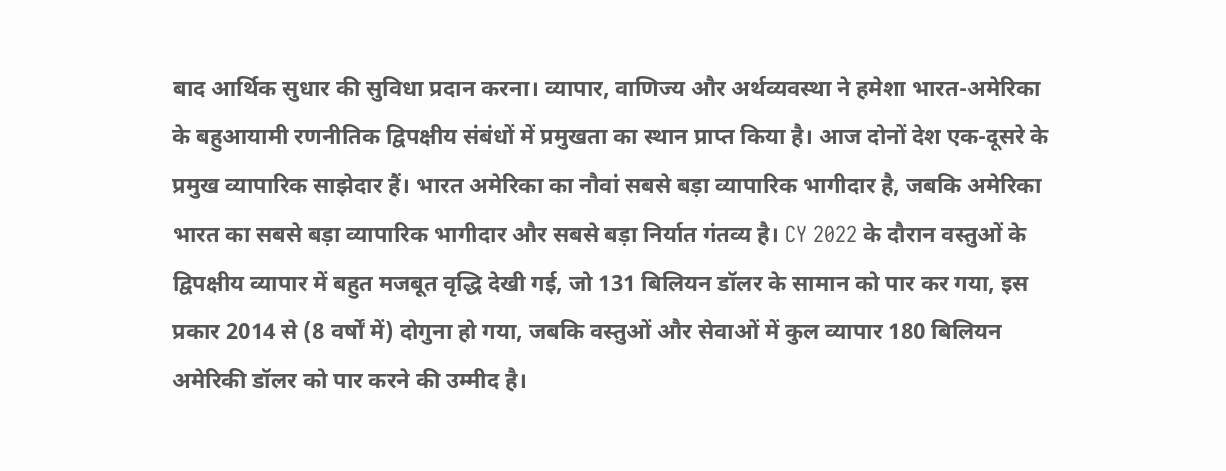बाद आर्थिक सुधार की सुविधा प्रदान करना। व्यापार, वाणिज्य और अर्थव्यवस्था ने हमेशा भारत-अमेरिका के बहुआयामी रणनीतिक द्विपक्षीय संबंधों में प्रमुखता का स्थान प्राप्त किया है। आज दोनों देश एक-दूसरे के प्रमुख व्यापारिक साझेदार हैं। भारत अमेरिका का नौवां सबसे बड़ा व्यापारिक भागीदार है, जबकि अमेरिका भारत का सबसे बड़ा व्यापारिक भागीदार और सबसे बड़ा निर्यात गंतव्य है। CY 2022 के दौरान वस्तुओं के द्विपक्षीय व्यापार में बहुत मजबूत वृद्धि देखी गई, जो 131 बिलियन डॉलर के सामान को पार कर गया, इस प्रकार 2014 से (8 वर्षों में) दोगुना हो गया, जबकि वस्तुओं और सेवाओं में कुल व्यापार 180 बिलियन अमेरिकी डॉलर को पार करने की उम्मीद है।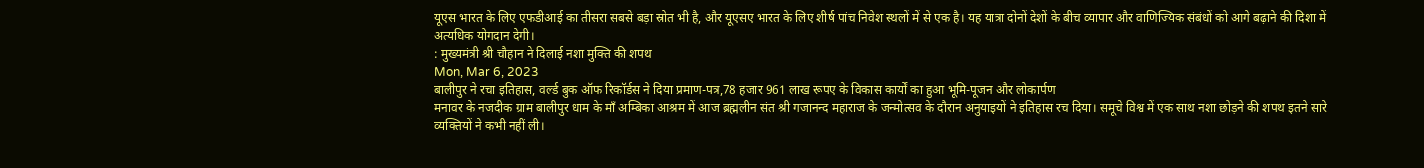यूएस भारत के लिए एफडीआई का तीसरा सबसे बड़ा स्रोत भी है, और यूएसए भारत के लिए शीर्ष पांच निवेश स्थलों में से एक है। यह यात्रा दोनों देशों के बीच व्यापार और वाणिज्यिक संबंधों को आगे बढ़ाने की दिशा में अत्यधिक योगदान देगी।
: मुख्यमंत्री श्री चौहान ने दिलाई नशा मुक्ति की शपथ
Mon, Mar 6, 2023
बालीपुर ने रचा इतिहास, वर्ल्ड बुक ऑफ रिकॉर्डस ने दिया प्रमाण-पत्र,78 हजार 961 लाख रूपए के विकास कार्यों का हुआ भूमि-पूजन और लोकार्पण
मनावर के नजदीक ग्राम बालीपुर धाम के माँ अम्बिका आश्रम में आज ब्रह्मलीन संत श्री गजानन्द महाराज के जन्मोत्सव के दौरान अनुयाइयों ने इतिहास रच दिया। समूचे विश्व में एक साथ नशा छोड़ने की शपथ इतने सारे व्यक्तियों ने कभी नहीं ली।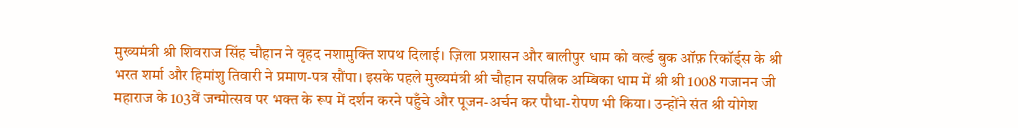मुख्यमंत्री श्री शिवराज सिंह चौहान ने वृहद नशामुक्ति शपथ दिलाई। ज़िला प्रशासन और बालीपुर धाम को वर्ल्ड बुक ऑफ़ रिकॉर्ड्स के श्री भरत शर्मा और हिमांशु तिवारी ने प्रमाण-पत्र सौंपा। इसके पहले मुख्यमंत्री श्री चौहान सपत्निक अम्बिका धाम में श्री श्री 1008 गजानन जी महाराज के 103वें जन्मोत्सव पर भक्त के रूप में दर्शन करने पहुँचे और पूजन-अर्चन कर पौधा-रोपण भी किया। उन्होंने संत श्री योगेश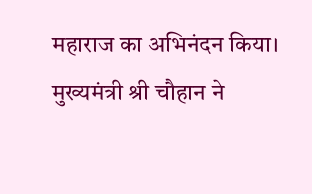महाराज का अभिनंदन किया। मुख्यमंत्री श्री चौहान ने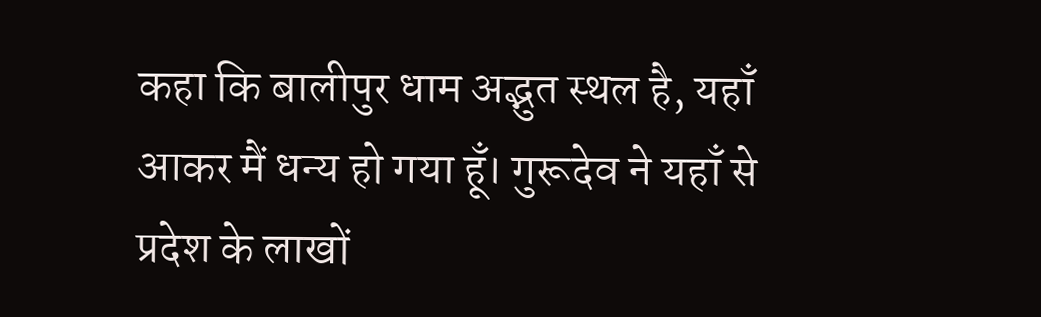कहा कि बालीपुर धाम अद्भुत स्थल है, यहाँ आकर मैं धन्य हो गया हूँ। गुरूदेव ने यहाँ से प्रदेश के लाखों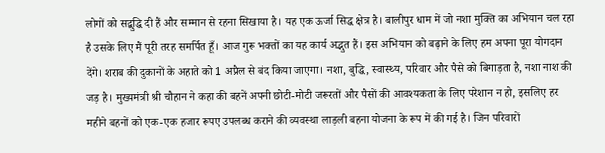लोगों को सद्बुद्धि दी हैं और सम्मान से रहना सिखाया है। यह एक ऊर्जा सिद्ध क्षेत्र है। बालीपुर धाम में जो नशा मुक्ति का अभियान चल रहा है उसके लिए मैं पूरी तरह समर्पित हूँ। आज गुरू भक्तों का यह कार्य अद्भुत हैं। इस अभियान को बढ़ाने के लिए हम अपना पूरा योगदान देंगे। शराब की दुकानों के अहाते को 1 अप्रैल से बंद किया जाएगा। नशा, बुद्धि, स्वास्थ्य, परिवार और पैसे को बिगाड़ता है, नशा नाश की जड़ है। मुख्यमंत्री श्री चौहान ने कहा की बहनें अपनी छोटी-मोटी जरूरतों और पैसों की आवश्यकता के लिए परेशान न हो, इसलिए हर महीने बहनों को एक-एक हजार रूपए उपलब्ध कराने की व्यवस्था लाड़ली बहना योजना के रूप में की गई है। जिन परिवारों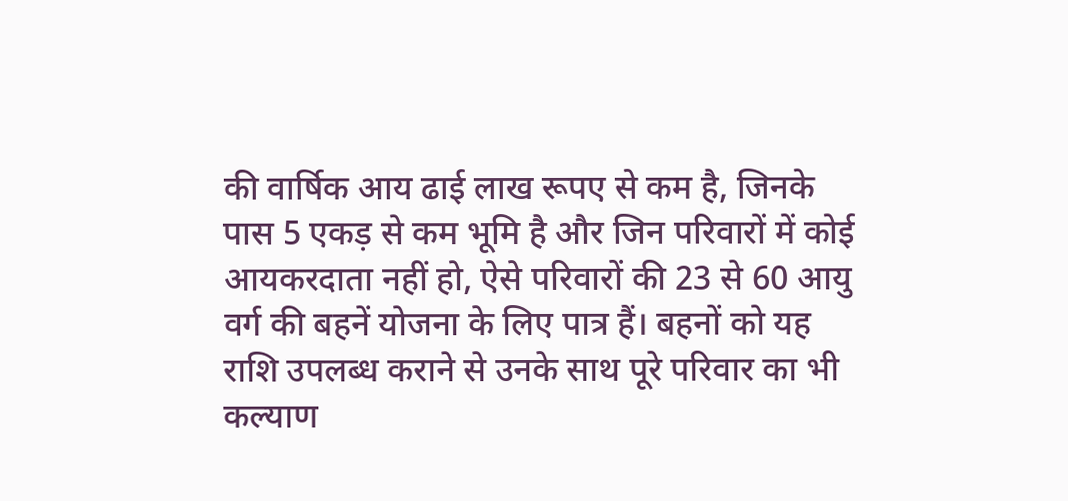की वार्षिक आय ढाई लाख रूपए से कम है, जिनके पास 5 एकड़ से कम भूमि है और जिन परिवारों में कोई आयकरदाता नहीं हो, ऐसे परिवारों की 23 से 60 आयु वर्ग की बहनें योजना के लिए पात्र हैं। बहनों को यह राशि उपलब्ध कराने से उनके साथ पूरे परिवार का भी कल्याण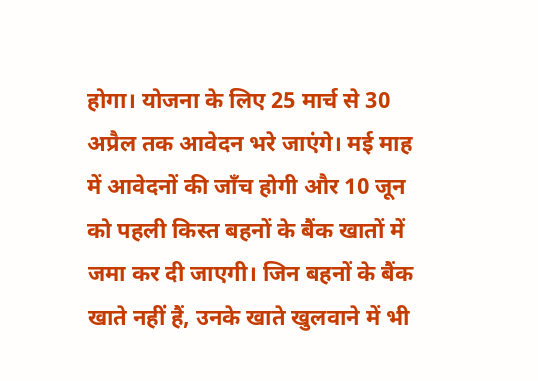होगा। योजना के लिए 25 मार्च से 30 अप्रैल तक आवेदन भरे जाएंगे। मई माह में आवेदनों की जाँच होगी और 10 जून को पहली किस्त बहनों के बैंक खातों में जमा कर दी जाएगी। जिन बहनों के बैंक खाते नहीं हैं, उनके खाते खुलवाने में भी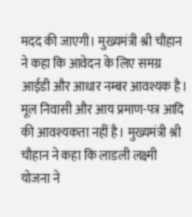मदद की जाएगी। मुख्यमंत्री श्री चौहान ने कहा कि आवेदन के लिए समग्र आईडी और आधार नम्बर आवश्यक है। मूल निवासी और आय प्रमाण-पत्र आदि की आवश्यकता नहीं है। मुख्यमंत्री श्री चौहान ने कहा कि लाडली लक्ष्मी योजना ने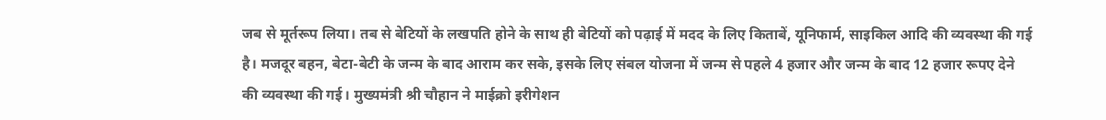जब से मूर्तरूप लिया। तब से बेटियों के लखपति होने के साथ ही बेटियों को पढ़ाई में मदद के लिए किताबें, यूनिफार्म, साइकिल आदि की व्यवस्था की गई है। मजदूर बहन, बेटा-बेटी के जन्म के बाद आराम कर सके, इसके लिए संबल योजना में जन्म से पहले 4 हजार और जन्म के बाद 12 हजार रूपए देने की व्यवस्था की गई। मुख्यमंत्री श्री चौहान ने माईक्रो इरीगेशन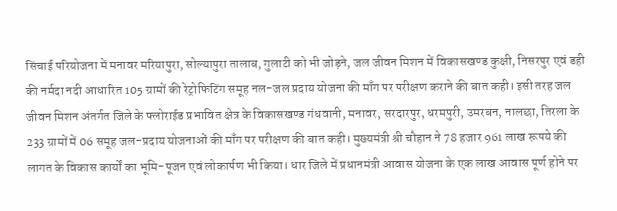सिंचाई परियोजना में मनावर मरियापुरा, सोल्यापुरा तालाब, गुलाटी को भी जोड़ने, जल जीवन मिशन में विकासखण्ड कुक्षी, निसरपुर एवं डही की नर्मदा नदी आधारित 105 ग्रामों की रेट्रोफिटिंग समूह नल-जल प्रदाय योजना की माँग पर परीक्षण कराने की बात कही। इसी तरह जल जीवन मिशन अंतर्गत जिले के फ्लोराईड प्रभावित क्षेत्र के विकासखण्ड गंधवानी, मनावर, सरदारपुर, धरमपुरी, उमरबन, नालछा, तिरला के 233 ग्रामों में 06 समूह जल-प्रदाय योजनाओं की माँग पर परीक्षण की बात कही। मुख्यमंत्री श्री चौहान ने 78 हजार 961 लाख रूपये की लागत के विकास कार्यों का भूमि-पूजन एवं लोकार्पण भी किया। धार जिले में प्रधानमंत्री आवास योजना के एक लाख आवास पूर्ण होने पर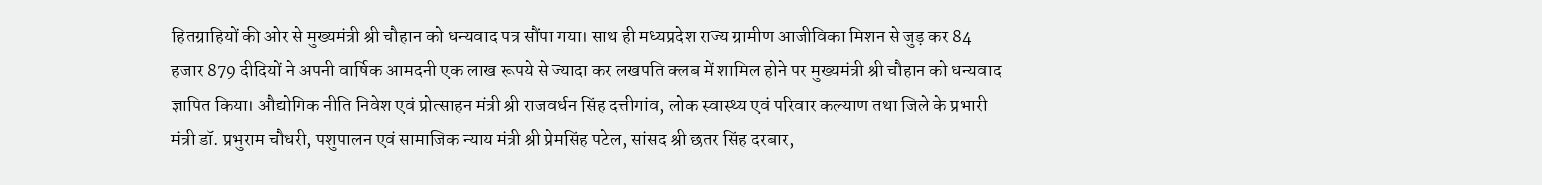हितग्राहियों की ओर से मुख्यमंत्री श्री चौहान को धन्यवाद पत्र सौंपा गया। साथ ही मध्यप्रदेश राज्य ग्रामीण आजीविका मिशन से जुड़ कर 84 हजार 879 दीदियों ने अपनी वार्षिक आमदनी एक लाख रूपये से ज्यादा कर लखपति क्लब में शामिल होने पर मुख्यमंत्री श्री चौहान को धन्यवाद ज्ञापित किया। औद्योगिक नीति निवेश एवं प्रोत्साहन मंत्री श्री राजवर्धन सिंह दत्तीगांव, लोक स्वास्थ्य एवं परिवार कल्याण तथा जिले के प्रभारी मंत्री डॉ. प्रभुराम चौधरी, पशुपालन एवं सामाजिक न्याय मंत्री श्री प्रेमसिंह पटेल, सांसद श्री छतर सिंह दरबार,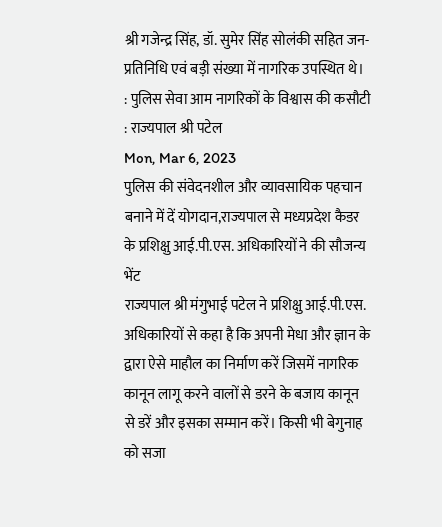श्री गजेन्द्र सिंह, डॉ. सुमेर सिंह सोलंकी सहित जन-प्रतिनिधि एवं बड़ी संख्या में नागरिक उपस्थित थे।
: पुलिस सेवा आम नागरिकों के विश्वास की कसौटी : राज्यपाल श्री पटेल
Mon, Mar 6, 2023
पुलिस की संवेदनशील और व्यावसायिक पहचान बनाने में दें योगदान,राज्यपाल से मध्यप्रदेश कैडर के प्रशिक्षु आई.पी.एस. अधिकारियों ने की सौजन्य भेंट
राज्यपाल श्री मंगुभाई पटेल ने प्रशिक्षु आई.पी.एस. अधिकारियों से कहा है कि अपनी मेधा और ज्ञान के द्वारा ऐसे माहौल का निर्माण करें जिसमें नागरिक कानून लागू करने वालों से डरने के बजाय कानून से डरें और इसका सम्मान करें। किसी भी बेगुनाह को सजा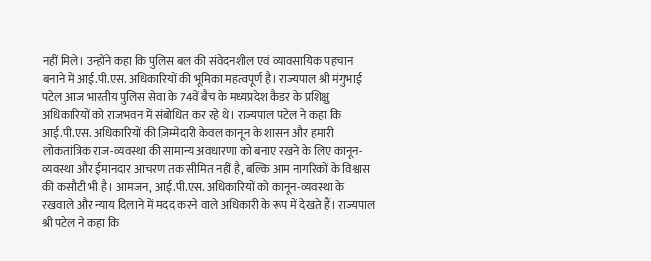नहीं मिले। उन्होंने कहा कि पुलिस बल की संवेदनशील एवं व्यावसायिक पहचान बनाने में आई.पी.एस. अधिकारियों की भूमिका महत्वपूर्ण है। राज्यपाल श्री मंगुभाई पटेल आज भारतीय पुलिस सेवा के 74वें बैच के मध्यप्रदेश कैडर के प्रशिक्षु अधिकारियों को राजभवन में संबोधित कर रहे थे। राज्यपाल पटेल ने कहा कि आई.पी.एस. अधिकारियों की ज़िम्मेदारी केवल कानून के शासन और हमारी लोकतांत्रिक राज-व्यवस्था की सामान्य अवधारणा को बनाए रखने के लिए कानून-व्यवस्था और ईमानदार आचरण तक सीमित नहीं है, बल्कि आम नागरिकों के विश्वास की कसौटी भी है। आमजन, आई.पी.एस. अधिकारियों को कानून-व्यवस्था के रखवाले और न्याय दिलाने में मदद करने वाले अधिकारी के रूप में देखते हैं। राज्यपाल श्री पटेल ने कहा कि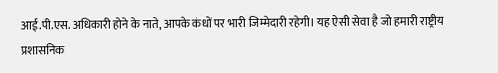आई.पी.एस. अधिकारी होने के नाते, आपके कंधों पर भारी जिम्मेदारी रहेगी। यह ऐसी सेवा है जो हमारी राष्ट्रीय प्रशासनिक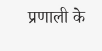प्रणाली के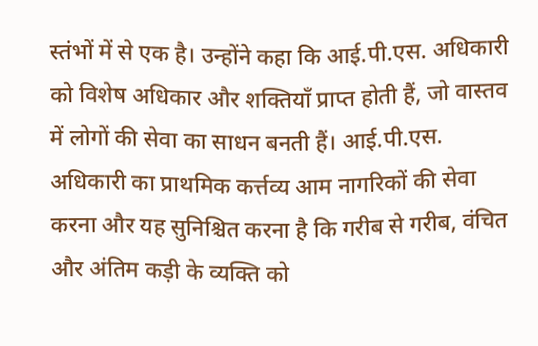स्तंभों में से एक है। उन्होंने कहा कि आई.पी.एस. अधिकारी को विशेष अधिकार और शक्तियाँ प्राप्त होती हैं, जो वास्तव में लोगों की सेवा का साधन बनती हैं। आई.पी.एस. अधिकारी का प्राथमिक कर्त्तव्य आम नागरिकों की सेवा करना और यह सुनिश्चित करना है कि गरीब से गरीब, वंचित और अंतिम कड़ी के व्यक्ति को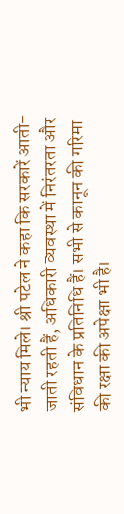भी न्याय मिले। श्री पटेल ने कहा कि सरकारें आती-जाती रहती हैं, अधिकारी व्यवस्था में निरंतरता और संविधान के प्रतिनिधि हैं। सभी से कानून की गरिमा की रक्षा की अपेक्षा भी है।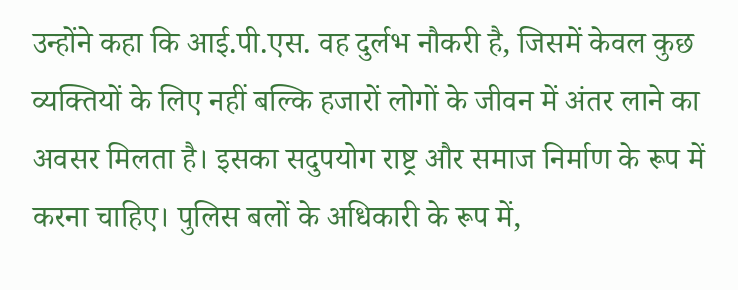उन्होंने कहा कि आई.पी.एस. वह दुर्लभ नौकरी है, जिसमें केवल कुछ व्यक्तियों के लिए नहीं बल्कि हजारों लोगों के जीवन में अंतर लाने का अवसर मिलता है। इसका सदुपयोग राष्ट्र और समाज निर्माण के रूप में करना चाहिए। पुलिस बलों के अधिकारी के रूप में,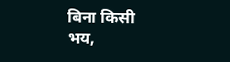बिना किसी भय,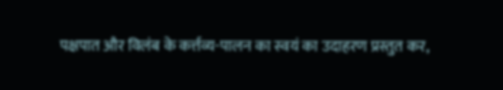पक्षपात और विलंब के कर्त्तव्य-पालन का स्वयं का उदाहरण प्रस्तुत कर,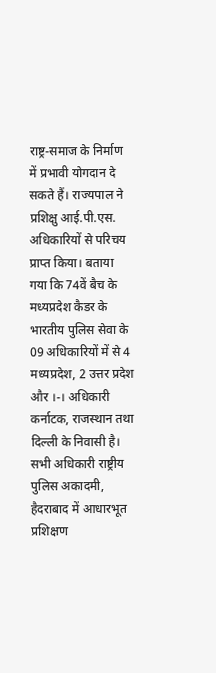राष्ट्र-समाज के निर्माण में प्रभावी योगदान दे सकते हैं। राज्यपाल ने प्रशिक्षु आई.पी.एस. अधिकारियों से परिचय प्राप्त किया। बताया गया कि 74वें बैच के मध्यप्रदेश कैडर के भारतीय पुलिस सेवा के 09 अधिकारियों में से 4 मध्यप्रदेश, 2 उत्तर प्रदेश और ।-। अधिकारी कर्नाटक, राजस्थान तथा दिल्ली के निवासी है। सभी अधिकारी राष्ट्रीय पुलिस अकादमी, हैदराबाद में आधारभूत प्रशिक्षण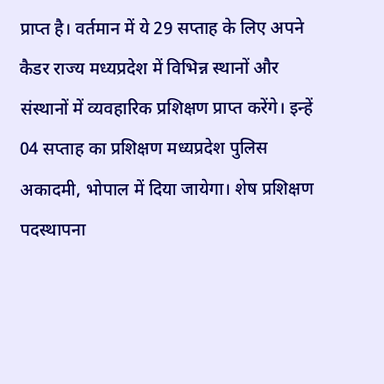प्राप्त है। वर्तमान में ये 29 सप्ताह के लिए अपने कैडर राज्य मध्यप्रदेश में विभिन्न स्थानों और संस्थानों में व्यवहारिक प्रशिक्षण प्राप्त करेंगे। इन्हें 04 सप्ताह का प्रशिक्षण मध्यप्रदेश पुलिस अकादमी, भोपाल में दिया जायेगा। शेष प्रशिक्षण पदस्थापना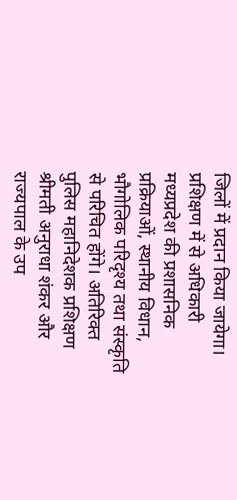जिलों में प्रदान किया जायेगा। प्रशिक्षण में से अधिकारी मध्यप्रदेश की प्रशासनिक प्रक्रियाओं, स्थानीय विधान, भौगोलिक परिदृश्य तथा संस्कृति से परिचित होंगे। अतिरिक्त पुलिस महानिदेशक प्रशिक्षण श्रीमती अनुराधा शंकर और राज्यपाल के उप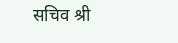सचिव श्री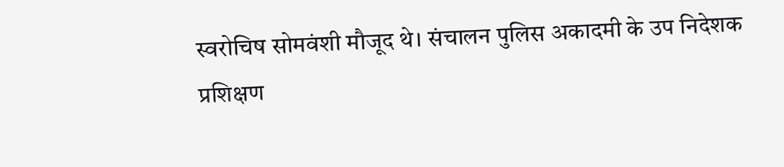स्वरोचिष सोमवंशी मौजूद थे। संचालन पुलिस अकादमी के उप निदेशक प्रशिक्षण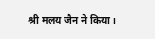श्री मलय जैन ने किया।